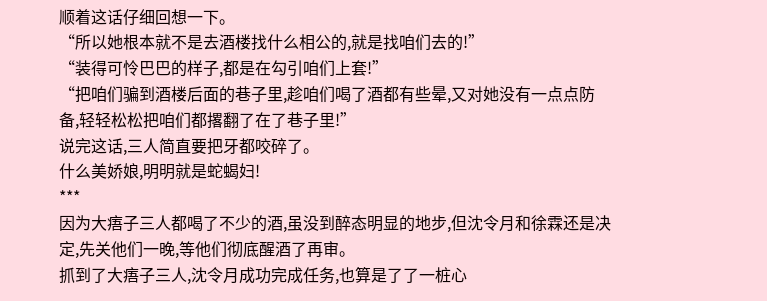顺着这话仔细回想一下。
“所以她根本就不是去酒楼找什么相公的,就是找咱们去的!”
“装得可怜巴巴的样子,都是在勾引咱们上套!”
“把咱们骗到酒楼后面的巷子里,趁咱们喝了酒都有些晕,又对她没有一点点防备,轻轻松松把咱们都撂翻了在了巷子里!”
说完这话,三人简直要把牙都咬碎了。
什么美娇娘,明明就是蛇蝎妇!
***
因为大痦子三人都喝了不少的酒,虽没到醉态明显的地步,但沈令月和徐霖还是决定,先关他们一晚,等他们彻底醒酒了再审。
抓到了大痦子三人,沈令月成功完成任务,也算是了了一桩心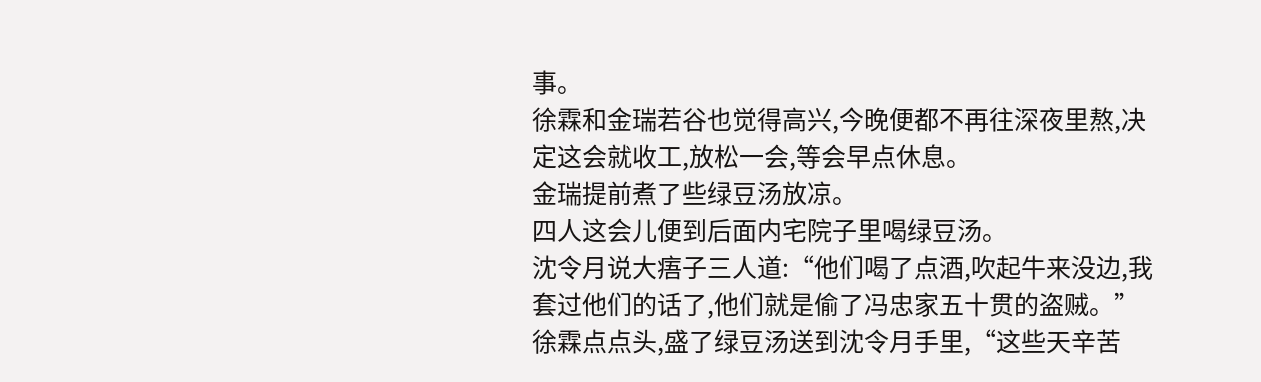事。
徐霖和金瑞若谷也觉得高兴,今晚便都不再往深夜里熬,决定这会就收工,放松一会,等会早点休息。
金瑞提前煮了些绿豆汤放凉。
四人这会儿便到后面内宅院子里喝绿豆汤。
沈令月说大痦子三人道:“他们喝了点酒,吹起牛来没边,我套过他们的话了,他们就是偷了冯忠家五十贯的盗贼。”
徐霖点点头,盛了绿豆汤送到沈令月手里,“这些天辛苦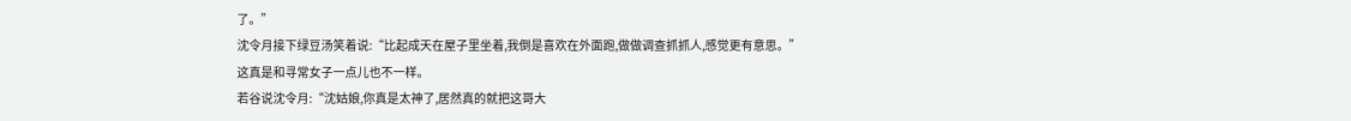了。”
沈令月接下绿豆汤笑着说:“比起成天在屋子里坐着,我倒是喜欢在外面跑,做做调查抓抓人,感觉更有意思。”
这真是和寻常女子一点儿也不一样。
若谷说沈令月:“沈姑娘,你真是太神了,居然真的就把这哥大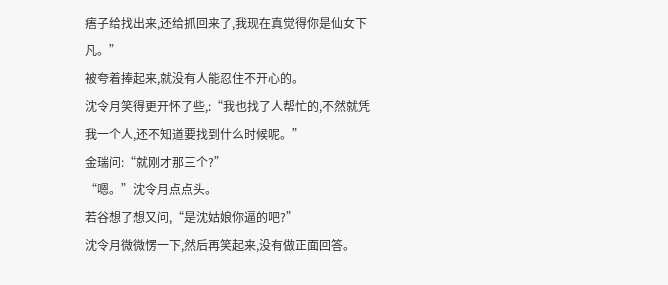痦子给找出来,还给抓回来了,我现在真觉得你是仙女下凡。”
被夸着捧起来,就没有人能忍住不开心的。
沈令月笑得更开怀了些,:“我也找了人帮忙的,不然就凭我一个人,还不知道要找到什么时候呢。”
金瑞问:“就刚才那三个?”
“嗯。”沈令月点点头。
若谷想了想又问,“是沈姑娘你逼的吧?”
沈令月微微愣一下,然后再笑起来,没有做正面回答。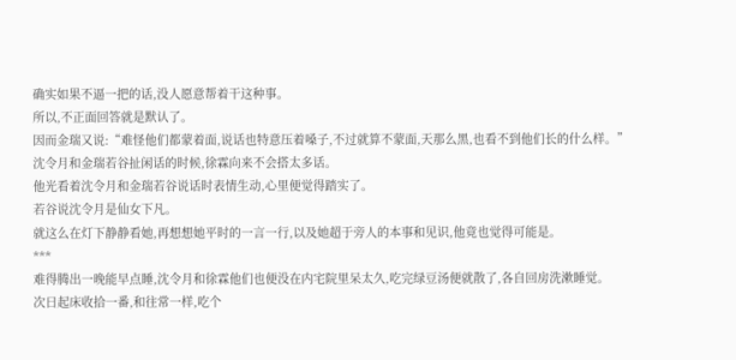确实如果不逼一把的话,没人愿意帮着干这种事。
所以,不正面回答就是默认了。
因而金瑞又说:“难怪他们都蒙着面,说话也特意压着嗓子,不过就算不蒙面,天那么黑,也看不到他们长的什么样。”
沈令月和金瑞若谷扯闲话的时候,徐霖向来不会搭太多话。
他光看着沈令月和金瑞若谷说话时表情生动,心里便觉得踏实了。
若谷说沈令月是仙女下凡。
就这么在灯下静静看她,再想想她平时的一言一行,以及她超于旁人的本事和见识,他竟也觉得可能是。
***
难得腾出一晚能早点睡,沈令月和徐霖他们也便没在内宅院里呆太久,吃完绿豆汤便就散了,各自回房洗漱睡觉。
次日起床收拾一番,和往常一样,吃个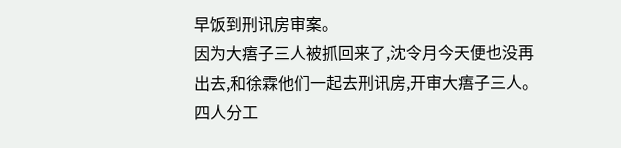早饭到刑讯房审案。
因为大痦子三人被抓回来了,沈令月今天便也没再出去,和徐霖他们一起去刑讯房,开审大痦子三人。
四人分工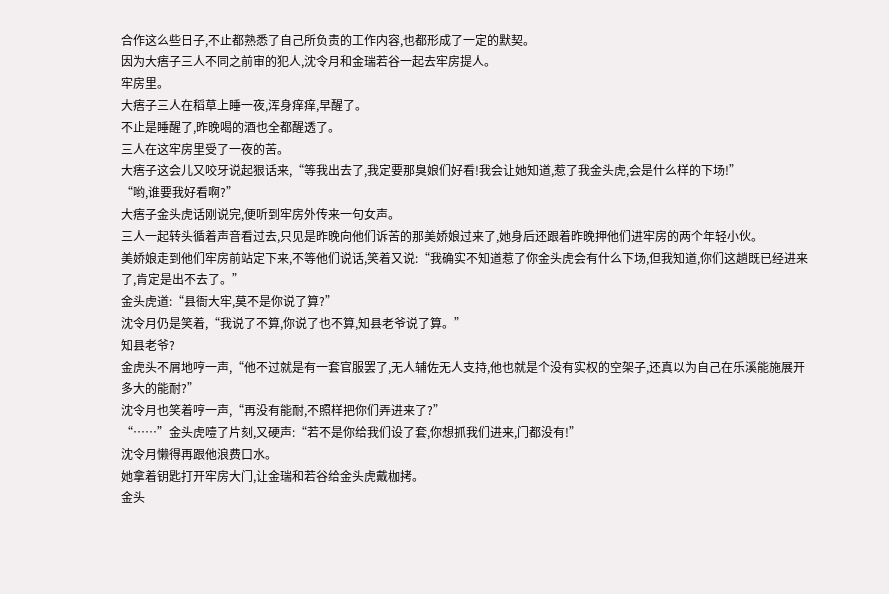合作这么些日子,不止都熟悉了自己所负责的工作内容,也都形成了一定的默契。
因为大痦子三人不同之前审的犯人,沈令月和金瑞若谷一起去牢房提人。
牢房里。
大痦子三人在稻草上睡一夜,浑身痒痒,早醒了。
不止是睡醒了,昨晚喝的酒也全都醒透了。
三人在这牢房里受了一夜的苦。
大痦子这会儿又咬牙说起狠话来,“等我出去了,我定要那臭娘们好看!我会让她知道,惹了我金头虎,会是什么样的下场!”
“哟,谁要我好看啊?”
大痦子金头虎话刚说完,便听到牢房外传来一句女声。
三人一起转头循着声音看过去,只见是昨晚向他们诉苦的那美娇娘过来了,她身后还跟着昨晚押他们进牢房的两个年轻小伙。
美娇娘走到他们牢房前站定下来,不等他们说话,笑着又说:“我确实不知道惹了你金头虎会有什么下场,但我知道,你们这趟既已经进来了,肯定是出不去了。”
金头虎道:“县衙大牢,莫不是你说了算?”
沈令月仍是笑着,“我说了不算,你说了也不算,知县老爷说了算。”
知县老爷?
金虎头不屑地哼一声,“他不过就是有一套官服罢了,无人辅佐无人支持,他也就是个没有实权的空架子,还真以为自己在乐溪能施展开多大的能耐?”
沈令月也笑着哼一声,“再没有能耐,不照样把你们弄进来了?”
“……”金头虎噎了片刻,又硬声:“若不是你给我们设了套,你想抓我们进来,门都没有!”
沈令月懒得再跟他浪费口水。
她拿着钥匙打开牢房大门,让金瑞和若谷给金头虎戴枷拷。
金头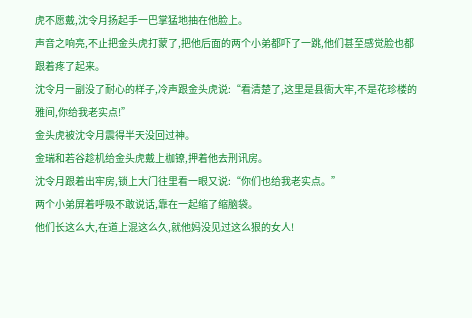虎不愿戴,沈令月扬起手一巴掌猛地抽在他脸上。
声音之响亮,不止把金头虎打蒙了,把他后面的两个小弟都吓了一跳,他们甚至感觉脸也都跟着疼了起来。
沈令月一副没了耐心的样子,冷声跟金头虎说:“看清楚了,这里是县衙大牢,不是花珍楼的雅间,你给我老实点!”
金头虎被沈令月震得半天没回过神。
金瑞和若谷趁机给金头虎戴上枷镣,押着他去刑讯房。
沈令月跟着出牢房,锁上大门往里看一眼又说:“你们也给我老实点。”
两个小弟屏着呼吸不敢说话,靠在一起缩了缩脑袋。
他们长这么大,在道上混这么久,就他妈没见过这么狠的女人!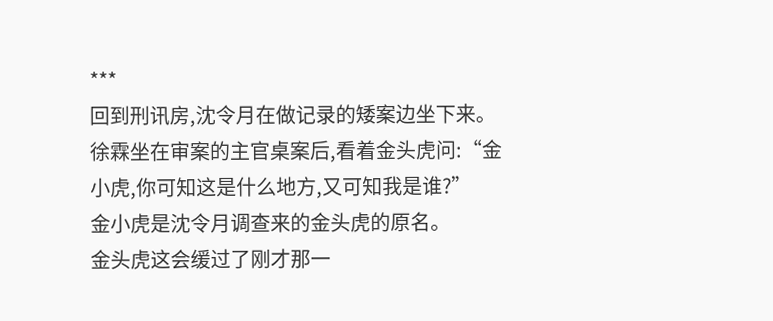***
回到刑讯房,沈令月在做记录的矮案边坐下来。
徐霖坐在审案的主官桌案后,看着金头虎问:“金小虎,你可知这是什么地方,又可知我是谁?”
金小虎是沈令月调查来的金头虎的原名。
金头虎这会缓过了刚才那一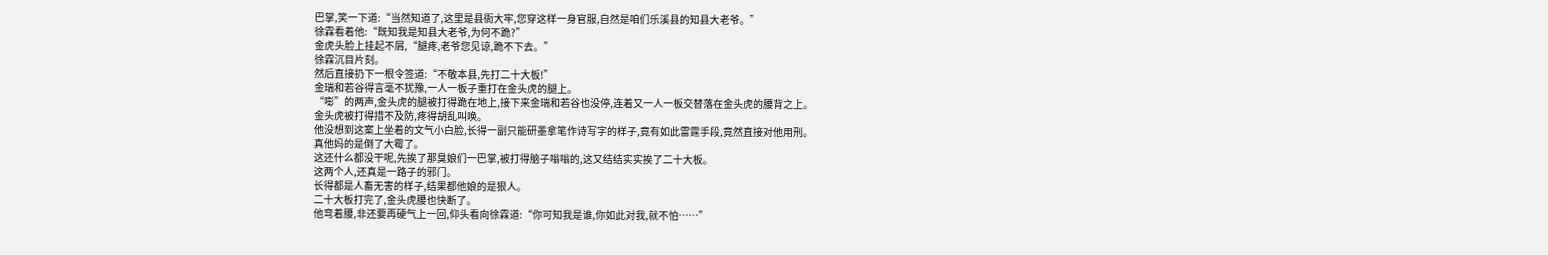巴掌,笑一下道:“当然知道了,这里是县衙大牢,您穿这样一身官服,自然是咱们乐溪县的知县大老爷。”
徐霖看着他:“既知我是知县大老爷,为何不跪?”
金虎头脸上挂起不屑,“腿疼,老爷您见谅,跪不下去。”
徐霖沉目片刻。
然后直接扔下一根令签道:“不敬本县,先打二十大板!”
金瑞和若谷得言毫不犹豫,一人一板子重打在金头虎的腿上。
“嘭”的两声,金头虎的腿被打得跪在地上,接下来金瑞和若谷也没停,连着又一人一板交替落在金头虎的腰背之上。
金头虎被打得措不及防,疼得胡乱叫唤。
他没想到这案上坐着的文气小白脸,长得一副只能研墨拿笔作诗写字的样子,竟有如此雷霆手段,竟然直接对他用刑。
真他妈的是倒了大霉了。
这还什么都没干呢,先挨了那臭娘们一巴掌,被打得脑子嗡嗡的,这又结结实实挨了二十大板。
这两个人,还真是一路子的邪门。
长得都是人畜无害的样子,结果都他娘的是狠人。
二十大板打完了,金头虎腰也快断了。
他弯着腰,非还要再硬气上一回,仰头看向徐霖道:“你可知我是谁,你如此对我,就不怕……”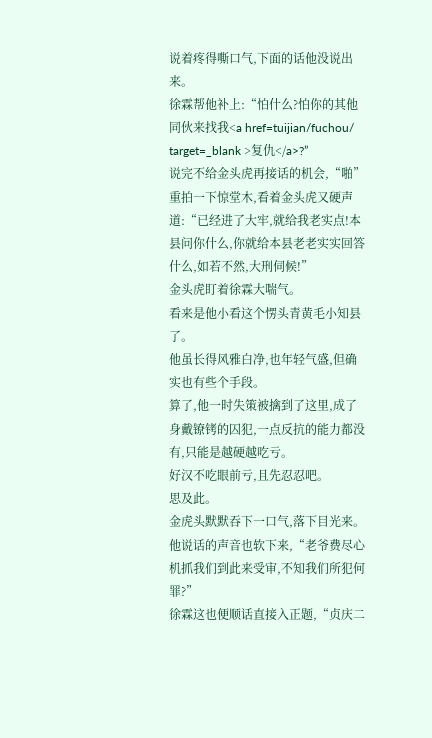说着疼得嘶口气,下面的话他没说出来。
徐霖帮他补上:“怕什么?怕你的其他同伙来找我<a href=tuijian/fuchou/ target=_blank >复仇</a>?”
说完不给金头虎再接话的机会,“啪”重拍一下惊堂木,看着金头虎又硬声道:“已经进了大牢,就给我老实点!本县问你什么,你就给本县老老实实回答什么,如若不然,大刑伺候!”
金头虎盯着徐霖大喘气。
看来是他小看这个愣头青黄毛小知县了。
他虽长得风雅白净,也年轻气盛,但确实也有些个手段。
算了,他一时失策被擒到了这里,成了身戴镣铐的囚犯,一点反抗的能力都没有,只能是越硬越吃亏。
好汉不吃眼前亏,且先忍忍吧。
思及此。
金虎头默默吞下一口气,落下目光来。
他说话的声音也软下来,“老爷费尽心机抓我们到此来受审,不知我们所犯何罪?”
徐霖这也便顺话直接入正题,“贞庆二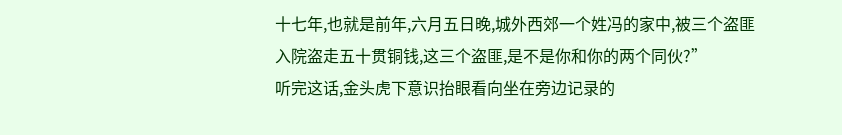十七年,也就是前年,六月五日晚,城外西郊一个姓冯的家中,被三个盗匪入院盗走五十贯铜钱,这三个盗匪,是不是你和你的两个同伙?”
听完这话,金头虎下意识抬眼看向坐在旁边记录的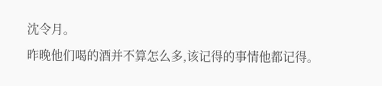沈令月。
昨晚他们喝的酒并不算怎么多,该记得的事情他都记得。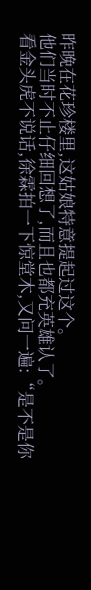昨晚在花珍楼里,这姑娘特意提起过这个。
他们当时不止仔细回想了,而且也都充英雄认了。
看金头虎不说话,徐霖拍一下惊堂木,又问一遍:“是不是你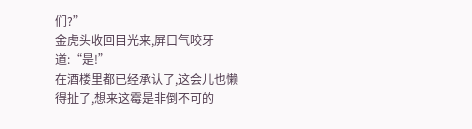们?”
金虎头收回目光来,屏口气咬牙道:“是!”
在酒楼里都已经承认了,这会儿也懒得扯了,想来这霉是非倒不可的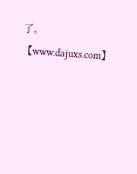了。
【www.dajuxs.com】